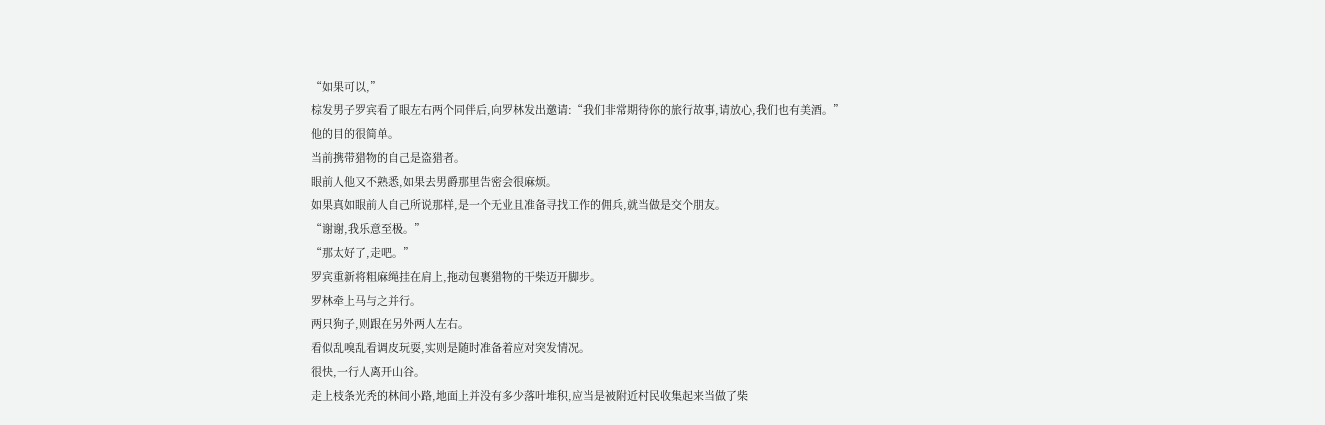“如果可以,”
棕发男子罗宾看了眼左右两个同伴后,向罗林发出邀请:“我们非常期待你的旅行故事,请放心,我们也有美酒。”
他的目的很简单。
当前携带猎物的自己是盗猎者。
眼前人他又不熟悉,如果去男爵那里告密会很麻烦。
如果真如眼前人自己所说那样,是一个无业且准备寻找工作的佣兵,就当做是交个朋友。
“谢谢,我乐意至极。”
“那太好了,走吧。”
罗宾重新将粗麻绳挂在肩上,拖动包裹猎物的干柴迈开脚步。
罗林牵上马与之并行。
两只狗子,则跟在另外两人左右。
看似乱嗅乱看调皮玩耍,实则是随时准备着应对突发情况。
很快,一行人离开山谷。
走上枝条光秃的林间小路,地面上并没有多少落叶堆积,应当是被附近村民收集起来当做了柴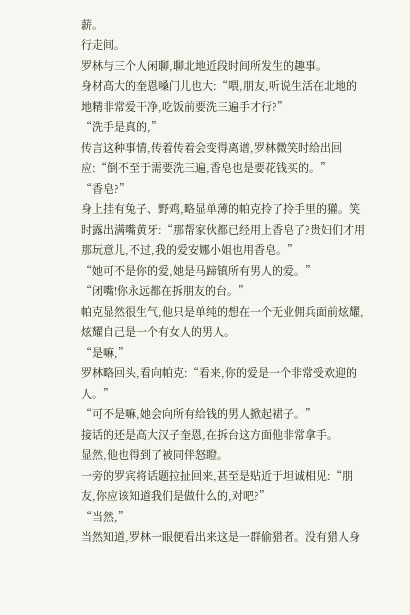薪。
行走间。
罗林与三个人闲聊,聊北地近段时间所发生的趣事。
身材高大的奎恩嗓门儿也大:“喂,朋友,听说生活在北地的地精非常爱干净,吃饭前要洗三遍手才行?”
“洗手是真的,”
传言这种事情,传着传着会变得离谱,罗林微笑时给出回应:“倒不至于需要洗三遍,香皂也是要花钱买的。”
“香皂?”
身上挂有兔子、野鸡,略显单薄的帕克拎了拎手里的獾。笑时露出满嘴黄牙:“那帮家伙都已经用上香皂了?贵妇们才用那玩意儿,不过,我的爱安娜小姐也用香皂。”
“她可不是你的爱,她是马蹄镇所有男人的爱。”
“闭嘴!你永远都在拆朋友的台。”
帕克显然很生气,他只是单纯的想在一个无业佣兵面前炫耀,炫耀自己是一个有女人的男人。
“是嘛,”
罗林略回头,看向帕克:“看来,你的爱是一个非常受欢迎的人。”
“可不是嘛,她会向所有给钱的男人掀起裙子。”
接话的还是高大汉子奎恩,在拆台这方面他非常拿手。
显然,他也得到了被同伴怒瞪。
一旁的罗宾将话题拉扯回来,甚至是贴近于坦诚相见:“朋友,你应该知道我们是做什么的,对吧?”
“当然,”
当然知道,罗林一眼便看出来这是一群偷猎者。没有猎人身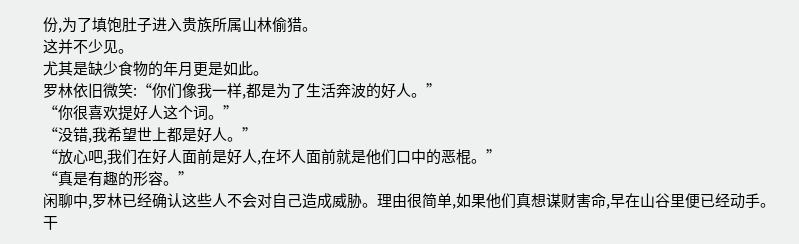份,为了填饱肚子进入贵族所属山林偷猎。
这并不少见。
尤其是缺少食物的年月更是如此。
罗林依旧微笑:“你们像我一样,都是为了生活奔波的好人。”
“你很喜欢提好人这个词。”
“没错,我希望世上都是好人。”
“放心吧,我们在好人面前是好人,在坏人面前就是他们口中的恶棍。”
“真是有趣的形容。”
闲聊中,罗林已经确认这些人不会对自己造成威胁。理由很简单,如果他们真想谋财害命,早在山谷里便已经动手。
干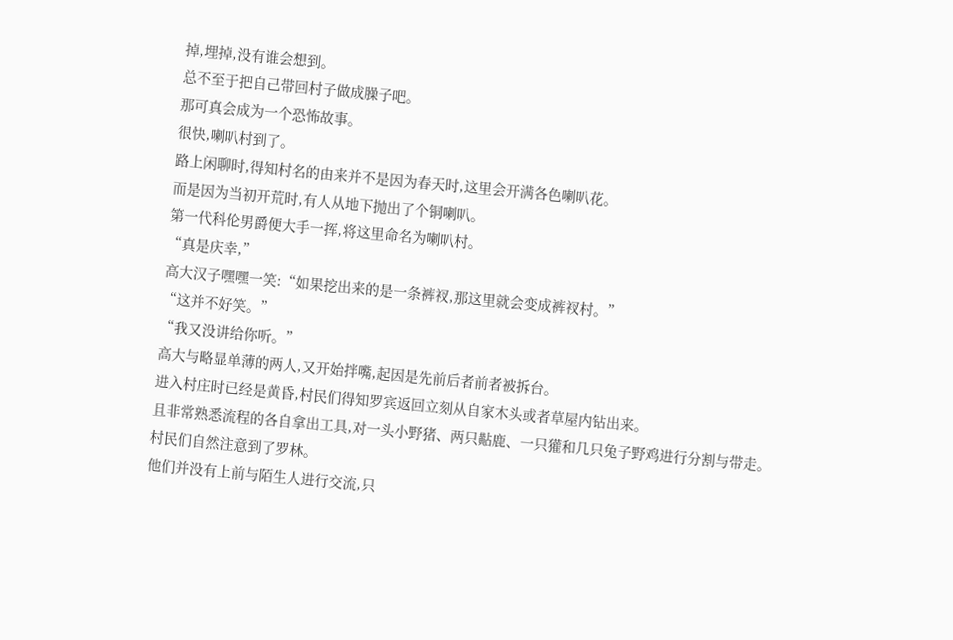掉,埋掉,没有谁会想到。
总不至于把自己带回村子做成臊子吧。
那可真会成为一个恐怖故事。
很快,喇叭村到了。
路上闲聊时,得知村名的由来并不是因为春天时,这里会开满各色喇叭花。
而是因为当初开荒时,有人从地下抛出了个铜喇叭。
第一代科伦男爵便大手一挥,将这里命名为喇叭村。
“真是庆幸,”
高大汉子嘿嘿一笑:“如果挖出来的是一条裤衩,那这里就会变成裤衩村。”
“这并不好笑。”
“我又没讲给你听。”
高大与略显单薄的两人,又开始拌嘴,起因是先前后者前者被拆台。
进入村庄时已经是黄昏,村民们得知罗宾返回立刻从自家木头或者草屋内钻出来。
且非常熟悉流程的各自拿出工具,对一头小野猪、两只黇鹿、一只獾和几只兔子野鸡进行分割与带走。
村民们自然注意到了罗林。
他们并没有上前与陌生人进行交流,只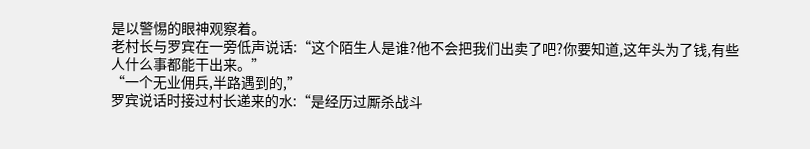是以警惕的眼神观察着。
老村长与罗宾在一旁低声说话:“这个陌生人是谁?他不会把我们出卖了吧?你要知道,这年头为了钱,有些人什么事都能干出来。”
“一个无业佣兵,半路遇到的,”
罗宾说话时接过村长递来的水:“是经历过厮杀战斗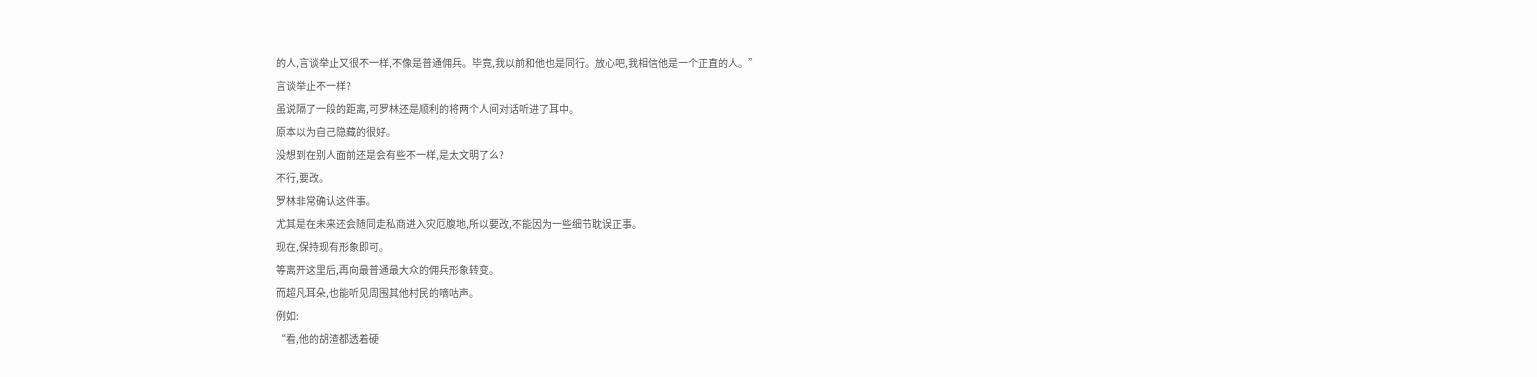的人,言谈举止又很不一样,不像是普通佣兵。毕竟,我以前和他也是同行。放心吧,我相信他是一个正直的人。”
言谈举止不一样?
虽说隔了一段的距离,可罗林还是顺利的将两个人间对话听进了耳中。
原本以为自己隐藏的很好。
没想到在别人面前还是会有些不一样,是太文明了么?
不行,要改。
罗林非常确认这件事。
尤其是在未来还会随同走私商进入灾厄腹地,所以要改,不能因为一些细节耽误正事。
现在,保持现有形象即可。
等离开这里后,再向最普通最大众的佣兵形象转变。
而超凡耳朵,也能听见周围其他村民的嘀咕声。
例如:
“看,他的胡渣都透着硬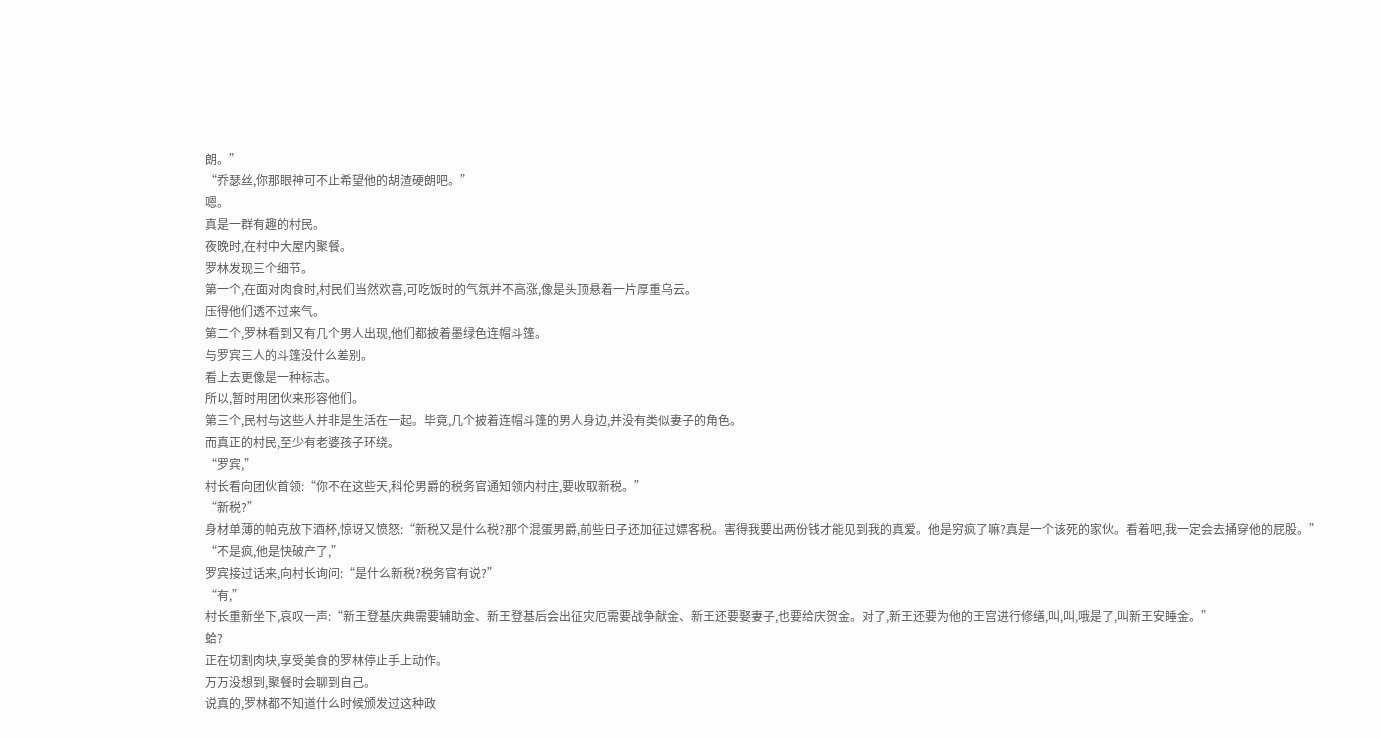朗。”
“乔瑟丝,你那眼神可不止希望他的胡渣硬朗吧。”
嗯。
真是一群有趣的村民。
夜晚时,在村中大屋内聚餐。
罗林发现三个细节。
第一个,在面对肉食时,村民们当然欢喜,可吃饭时的气氛并不高涨,像是头顶悬着一片厚重乌云。
压得他们透不过来气。
第二个,罗林看到又有几个男人出现,他们都披着墨绿色连帽斗篷。
与罗宾三人的斗篷没什么差别。
看上去更像是一种标志。
所以,暂时用团伙来形容他们。
第三个,民村与这些人并非是生活在一起。毕竟,几个披着连帽斗篷的男人身边,并没有类似妻子的角色。
而真正的村民,至少有老婆孩子环绕。
“罗宾,”
村长看向团伙首领:“你不在这些天,科伦男爵的税务官通知领内村庄,要收取新税。”
“新税?”
身材单薄的帕克放下酒杯,惊讶又愤怒:“新税又是什么税?那个混蛋男爵,前些日子还加征过嫖客税。害得我要出两份钱才能见到我的真爱。他是穷疯了嘛?真是一个该死的家伙。看着吧,我一定会去捅穿他的屁股。”
“不是疯,他是快破产了,”
罗宾接过话来,向村长询问:“是什么新税?税务官有说?”
“有,”
村长重新坐下,哀叹一声:“新王登基庆典需要辅助金、新王登基后会出征灾厄需要战争献金、新王还要娶妻子,也要给庆贺金。对了,新王还要为他的王宫进行修缮,叫,叫,哦是了,叫新王安睡金。”
蛤?
正在切割肉块,享受美食的罗林停止手上动作。
万万没想到,聚餐时会聊到自己。
说真的,罗林都不知道什么时候颁发过这种政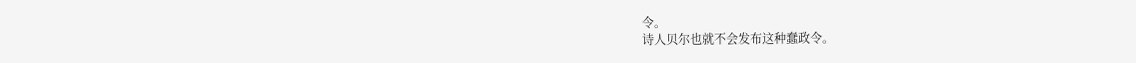令。
诗人贝尔也就不会发布这种蠢政令。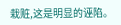栽赃,这是明显的诬陷。